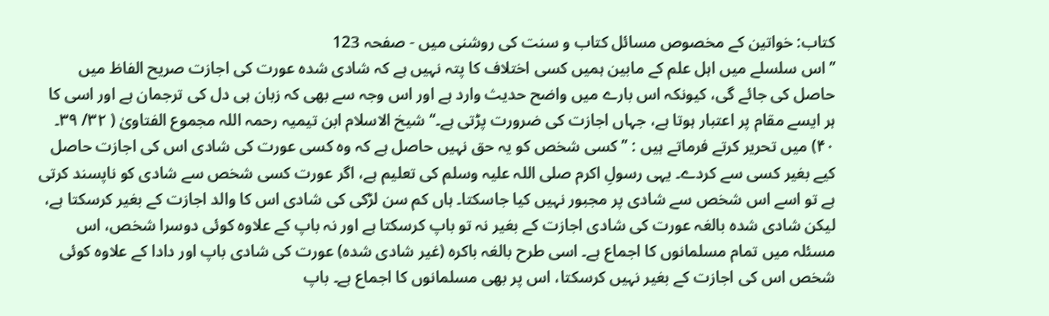کتاب: خواتین کے مخصوص مسائل کتاب و سنت کی روشنی میں - صفحہ 123
’’ اس سلسلے میں اہل علم کے مابین ہمیں کسی اختلاف کا پتہ نہیں ہے کہ شادی شدہ عورت کی اجازت صریح الفاظ میں حاصل کی جائے گی، کیونکہ اس بارے میں واضح حدیث وارد ہے اور اس وجہ سے بھی کہ زبان ہی دل کی ترجمان ہے اور اسی کا ہر ایسے مقام پر اعتبار ہوتا ہے، جہاں اجازت کی ضرورت پڑتی ہے۔‘‘ شیخ الاسلام ابن تیمیہ رحمہ اللہ مجموع الفتاویٰ ( ۳۲/ ۳۹۔ ۴۰) میں تحریر کرتے فرماتے ہیں : ’’ کسی شخص کو یہ حق نہیں حاصل ہے کہ وہ کسی عورت کی شادی اس کی اجازت حاصل کیے بغیر کسی سے کردے۔ یہی رسولِ اکرم صلی اللہ علیہ وسلم کی تعلیم ہے، اگر عورت کسی شخص سے شادی کو ناپسند کرتی ہے تو اسے اس شخص سے شادی پر مجبور نہیں کیا جاسکتا۔ ہاں کم سن لڑکی کی شادی اس کا والد اجازت کے بغیر کرسکتا ہے، لیکن شادی شدہ بالغہ عورت کی شادی اجازت کے بغیر نہ تو باپ کرسکتا ہے اور نہ باپ کے علاوہ کوئی دوسرا شخص، اس مسئلہ میں تمام مسلمانوں کا اجماع ہے۔ اسی طرح بالغہ باکرہ (غیر شادی شدہ) عورت کی شادی باپ اور دادا کے علاوہ کوئی شخص اس کی اجازت کے بغیر نہیں کرسکتا، اس پر بھی مسلمانوں کا اجماع ہے۔ باپ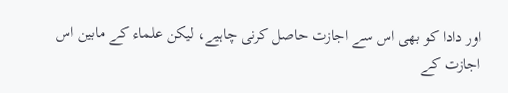اور دادا کو بھی اس سے اجازت حاصل کرنی چاہیے، لیکن علماء کے مابین اس اجازت کے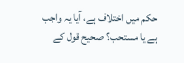حکم میں اختلاف ہے، آیا یہ واجب ہے یا مستحب؟ صحیح قول کے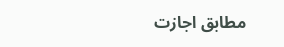مطابق اجازت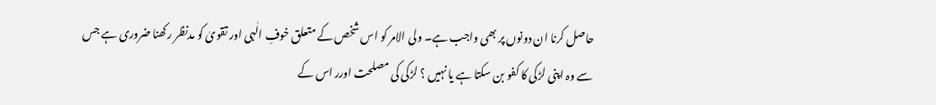حاصل کرنا ان دونوں پر بھی واجب ہے۔ ولی الامر کو اس شخص کے متعلق خوفِ الٰہی اور تقویٰ کو مدنظر رکھنا ضروری ہے جس سے وہ اپنی لڑکی کا کفو بن سکتا ہے یا نہیں ؟ لڑکی کی مصلحت اورر اس کے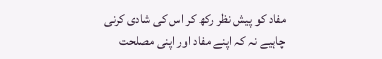مفاد کو پیش نظر رکھ کر اس کی شادی کرنی چاہیے نہ کہ اپنے مفاد اور اپنی مصلحت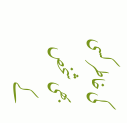کی خاطر کسی بھی شخص کے